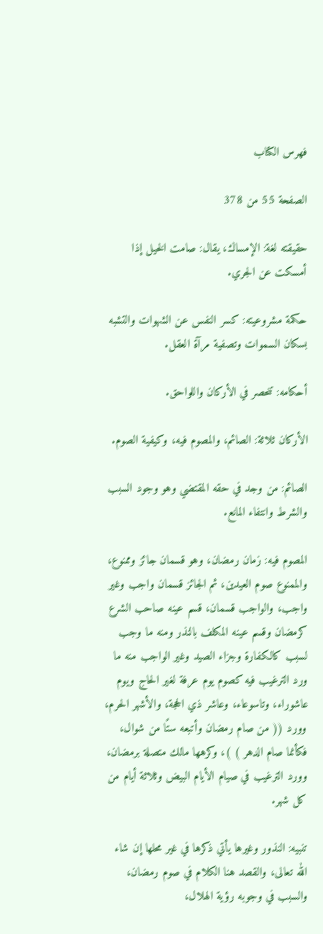فهرس الكتاب

الصفحة 55 من 378

حقيقته لغة: الإمساك، يقال: صامت الخيل إذا أمسكت عن الجري.

حكمة مشروعيته: كسر النفس عن الشهوات والتشبه بسكان السموات وتصفية مرآة العقل.

أحكامه: تنحصر في الأركان واللواحق.

الأركان ثلاثة: الصائم، والمصوم فيه، وكيفية الصوم.

الصائم: من وجد في حقه المقتضي وهو وجود السبب والشرط وانتفاء المانع.

المصوم فيه: زمان رمضان، وهو قسمان جائز وممنوع، والممنوع صوم العيدين، ثم الجائز قسمان واجب وغير واجب، والواجب قسمان، قسم عينه صاحب الشرع كرمضان وقسم عينه المكلف بالنذر ومنه ما وجب لسبب كالكفارة وجزاء الصيد وغير الواجب منه ما ورد الترغيب فيه كصوم يوم عرفة لغير الحاج ويوم عاشوراء، وتاسوعاء، وعاشر ذي الحجة، والأشهر الحرم، وورد (( من صام رمضان وأتبعه ستًا من شوال، فكأنما صام الدهر ) )، وكرهها مالك متصلة برمضان، وورد الترغيب في صيام الأيام البيض وثلاثة أيام من كل شهر.

تنبيه: النذور وغيرها يأتي ذكرها في غير محلها إن شاء الله تعالى، والقصد هنا الكلام في صوم رمضان، والسبب في وجوبه رؤية الهلال،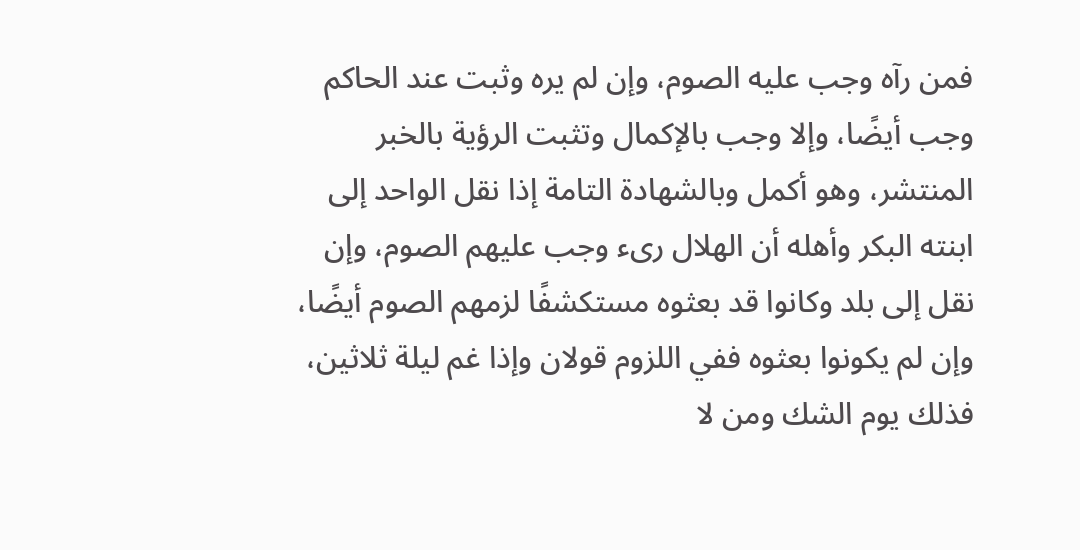فمن رآه وجب عليه الصوم، وإن لم يره وثبت عند الحاكم وجب أيضًا، وإلا وجب بالإكمال وتثبت الرؤية بالخبر المنتشر، وهو أكمل وبالشهادة التامة إذا نقل الواحد إلى ابنته البكر وأهله أن الهلال رىء وجب عليهم الصوم، وإن نقل إلى بلد وكانوا قد بعثوه مستكشفًا لزمهم الصوم أيضًا، وإن لم يكونوا بعثوه ففي اللزوم قولان وإذا غم ليلة ثلاثين، فذلك يوم الشك ومن لا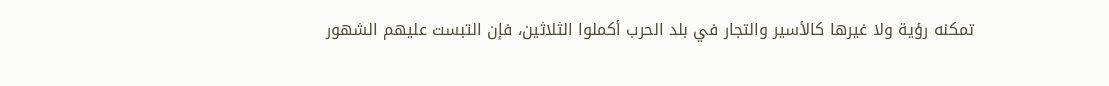تمكنه رؤية ولا غيرها كالأسير والتجار في بلد الحرب أكملوا الثلاثين، فإن التبست عليهم الشهور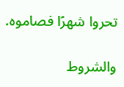تحروا شهرًا فصاموه.

والشروط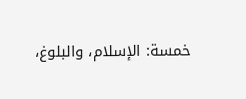خمسة: الإسلام، والبلوغ،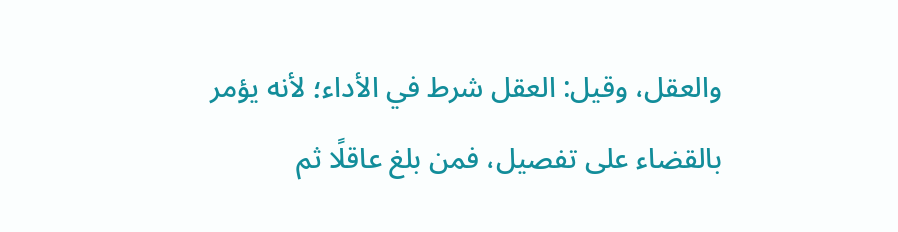والعقل، وقيل: العقل شرط في الأداء؛ لأنه يؤمر بالقضاء على تفصيل، فمن بلغ عاقلًا ثم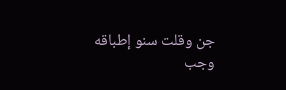جن وقلت سنو إطباقه وجب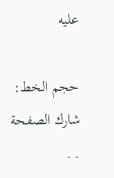عليه

حجم الخط:
شارك الصفحة
. .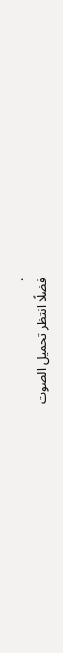.
فضلًا انتظر تحميل الصوت